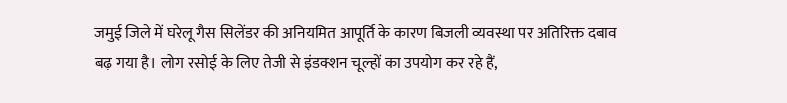जमुई जिले में घरेलू गैस सिलेंडर की अनियमित आपूर्ति के कारण बिजली व्यवस्था पर अतिरिक्त दबाव बढ़ गया है। लोग रसोई के लिए तेजी से इंडक्शन चूल्हों का उपयोग कर रहे हैं,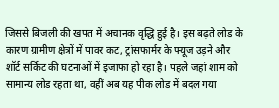जिससे बिजली की खपत में अचानक वृद्धि हुई है। इस बढ़ते लोड के कारण ग्रामीण क्षेत्रों में पावर कट, ट्रांसफार्मर के फ्यूज उड़ने और शॉर्ट सर्किट की घटनाओं में इजाफा हो रहा है। पहले जहां शाम को सामान्य लोड रहता था, वहीं अब यह पीक लोड में बदल गया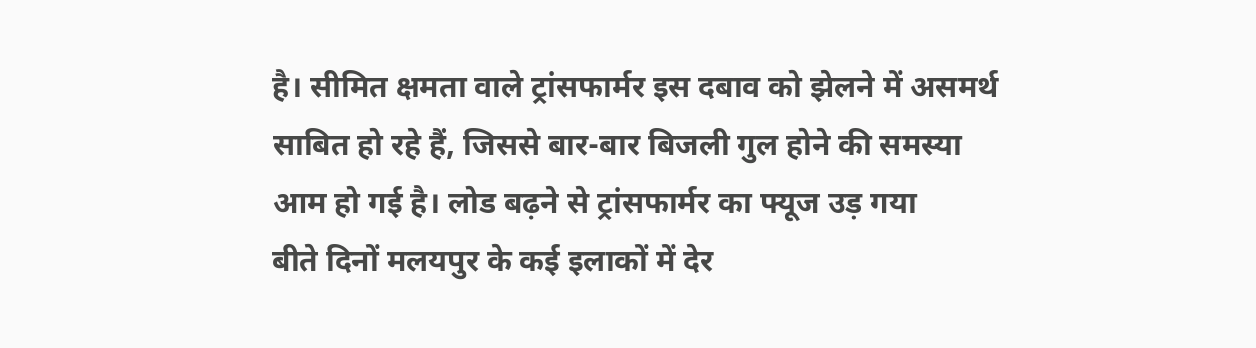है। सीमित क्षमता वाले ट्रांसफार्मर इस दबाव को झेलने में असमर्थ साबित हो रहे हैं, जिससे बार-बार बिजली गुल होने की समस्या आम हो गई है। लोड बढ़ने से ट्रांसफार्मर का फ्यूज उड़ गया
बीते दिनों मलयपुर के कई इलाकों में देर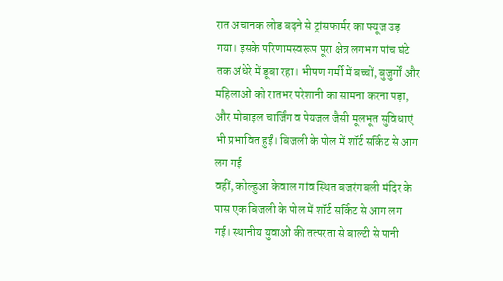रात अचानक लोड बढ़ने से ट्रांसफार्मर का फ्यूज उड़ गया। इसके परिणामस्वरूप पूरा क्षेत्र लगभग पांच घंटे तक अंधेरे में डूबा रहा। भीषण गर्मी में बच्चों, बुजुर्गों और महिलाओं को रातभर परेशानी का सामना करना पड़ा, और मोबाइल चार्जिंग व पेयजल जैसी मूलभूत सुविधाएं भी प्रभावित हुईं। बिजली के पोल में शॉर्ट सर्किट से आग लग गई
वहीं, कोल्हुआ केवाल गांव स्थित बजरंगबली मंदिर के पास एक बिजली के पोल में शॉर्ट सर्किट से आग लग गई। स्थानीय युवाओं की तत्परता से बाल्टी से पानी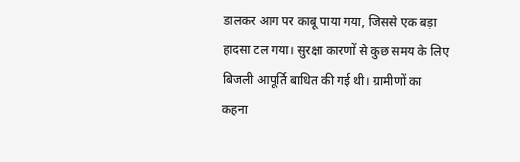डालकर आग पर काबू पाया गया, जिससे एक बड़ा हादसा टल गया। सुरक्षा कारणों से कुछ समय के लिए बिजली आपूर्ति बाधित की गई थी। ग्रामीणों का कहना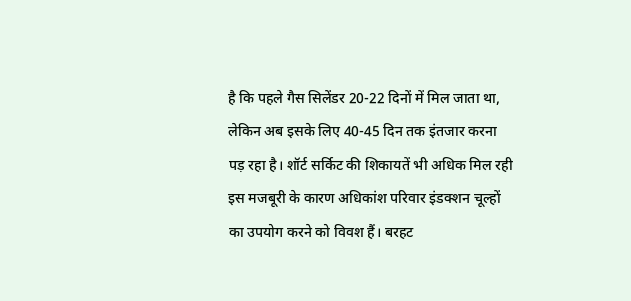है कि पहले गैस सिलेंडर 20-22 दिनों में मिल जाता था, लेकिन अब इसके लिए 40-45 दिन तक इंतजार करना पड़ रहा है। शॉर्ट सर्किट की शिकायतें भी अधिक मिल रही
इस मजबूरी के कारण अधिकांश परिवार इंडक्शन चूल्हों का उपयोग करने को विवश हैं। बरहट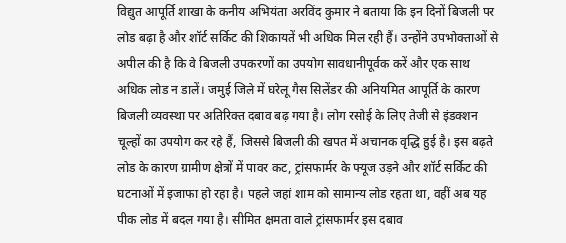विद्युत आपूर्ति शाखा के कनीय अभियंता अरविंद कुमार ने बताया कि इन दिनों बिजली पर लोड बढ़ा है और शॉर्ट सर्किट की शिकायतें भी अधिक मिल रही हैं। उन्होंने उपभोक्ताओं से अपील की है कि वे बिजली उपकरणों का उपयोग सावधानीपूर्वक करें और एक साथ अधिक लोड न डालें। जमुई जिले में घरेलू गैस सिलेंडर की अनियमित आपूर्ति के कारण बिजली व्यवस्था पर अतिरिक्त दबाव बढ़ गया है। लोग रसोई के लिए तेजी से इंडक्शन चूल्हों का उपयोग कर रहे हैं, जिससे बिजली की खपत में अचानक वृद्धि हुई है। इस बढ़ते लोड के कारण ग्रामीण क्षेत्रों में पावर कट, ट्रांसफार्मर के फ्यूज उड़ने और शॉर्ट सर्किट की घटनाओं में इजाफा हो रहा है। पहले जहां शाम को सामान्य लोड रहता था, वहीं अब यह पीक लोड में बदल गया है। सीमित क्षमता वाले ट्रांसफार्मर इस दबाव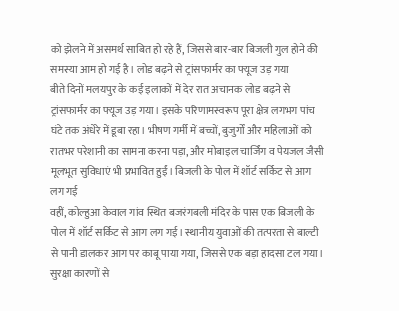को झेलने में असमर्थ साबित हो रहे हैं, जिससे बार-बार बिजली गुल होने की समस्या आम हो गई है। लोड बढ़ने से ट्रांसफार्मर का फ्यूज उड़ गया
बीते दिनों मलयपुर के कई इलाकों में देर रात अचानक लोड बढ़ने से ट्रांसफार्मर का फ्यूज उड़ गया। इसके परिणामस्वरूप पूरा क्षेत्र लगभग पांच घंटे तक अंधेरे में डूबा रहा। भीषण गर्मी में बच्चों, बुजुर्गों और महिलाओं को रातभर परेशानी का सामना करना पड़ा, और मोबाइल चार्जिंग व पेयजल जैसी मूलभूत सुविधाएं भी प्रभावित हुईं। बिजली के पोल में शॉर्ट सर्किट से आग लग गई
वहीं, कोल्हुआ केवाल गांव स्थित बजरंगबली मंदिर के पास एक बिजली के पोल में शॉर्ट सर्किट से आग लग गई। स्थानीय युवाओं की तत्परता से बाल्टी से पानी डालकर आग पर काबू पाया गया, जिससे एक बड़ा हादसा टल गया। सुरक्षा कारणों से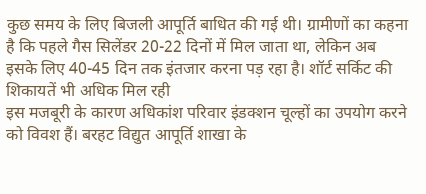कुछ समय के लिए बिजली आपूर्ति बाधित की गई थी। ग्रामीणों का कहना है कि पहले गैस सिलेंडर 20-22 दिनों में मिल जाता था, लेकिन अब इसके लिए 40-45 दिन तक इंतजार करना पड़ रहा है। शॉर्ट सर्किट की शिकायतें भी अधिक मिल रही
इस मजबूरी के कारण अधिकांश परिवार इंडक्शन चूल्हों का उपयोग करने को विवश हैं। बरहट विद्युत आपूर्ति शाखा के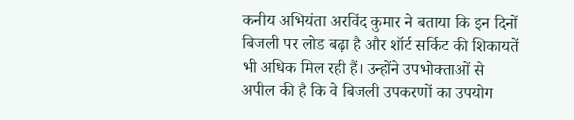कनीय अभियंता अरविंद कुमार ने बताया कि इन दिनों बिजली पर लोड बढ़ा है और शॉर्ट सर्किट की शिकायतें भी अधिक मिल रही हैं। उन्होंने उपभोक्ताओं से अपील की है कि वे बिजली उपकरणों का उपयोग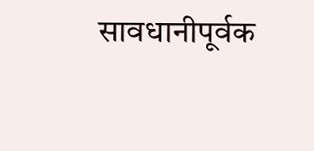सावधानीपूर्वक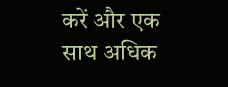करें और एक साथ अधिक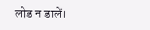लोड न डालें।